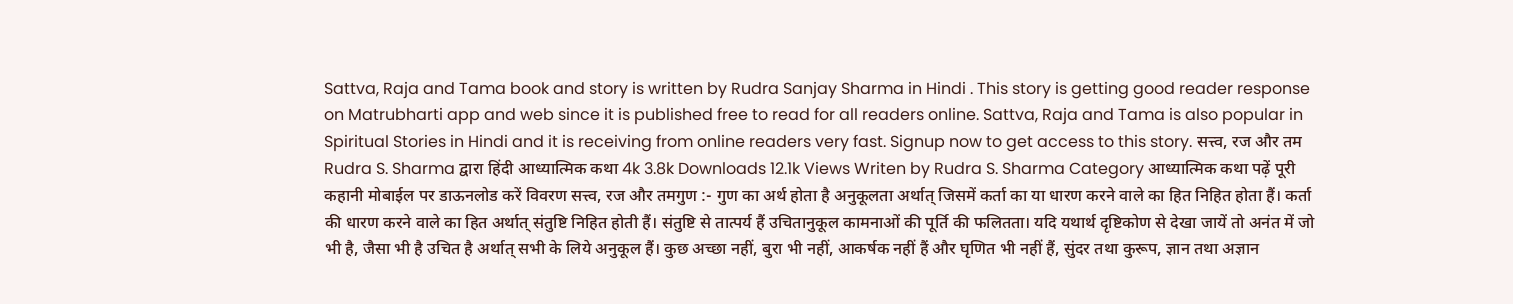Sattva, Raja and Tama book and story is written by Rudra Sanjay Sharma in Hindi . This story is getting good reader response on Matrubharti app and web since it is published free to read for all readers online. Sattva, Raja and Tama is also popular in Spiritual Stories in Hindi and it is receiving from online readers very fast. Signup now to get access to this story. सत्त्व, रज और तम Rudra S. Sharma द्वारा हिंदी आध्यात्मिक कथा 4k 3.8k Downloads 12.1k Views Writen by Rudra S. Sharma Category आध्यात्मिक कथा पढ़ें पूरी कहानी मोबाईल पर डाऊनलोड करें विवरण सत्त्व, रज और तमगुण :- गुण का अर्थ होता है अनुकूलता अर्थात् जिसमें कर्ता का या धारण करने वाले का हित निहित होता हैं। कर्ता की धारण करने वाले का हित अर्थात् संतुष्टि निहित होती हैं। संतुष्टि से तात्पर्य हैं उचितानुकूल कामनाओं की पूर्ति की फलितता। यदि यथार्थ दृष्टिकोण से देखा जायें तो अनंत में जो भी है, जैसा भी है उचित है अर्थात् सभी के लिये अनुकूल हैं। कुछ अच्छा नहीं, बुरा भी नहीं, आकर्षक नहीं हैं और घृणित भी नहीं हैं, सुंदर तथा कुरूप, ज्ञान तथा अज्ञान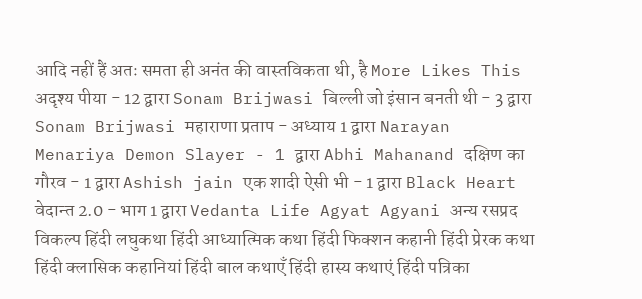आदि नहीं हैं अतः समता ही अनंत की वास्तविकता थी, है More Likes This अदृश्य पीया - 12 द्वारा Sonam Brijwasi बिल्ली जो इंसान बनती थी - 3 द्वारा Sonam Brijwasi महाराणा प्रताप - अध्याय 1 द्वारा Narayan Menariya Demon Slayer - 1 द्वारा Abhi Mahanand दक्षिण का गौरव - 1 द्वारा Ashish jain एक शादी ऐसी भी - 1 द्वारा Black Heart वेदान्त 2.0 - भाग 1 द्वारा Vedanta Life Agyat Agyani अन्य रसप्रद विकल्प हिंदी लघुकथा हिंदी आध्यात्मिक कथा हिंदी फिक्शन कहानी हिंदी प्रेरक कथा हिंदी क्लासिक कहानियां हिंदी बाल कथाएँ हिंदी हास्य कथाएं हिंदी पत्रिका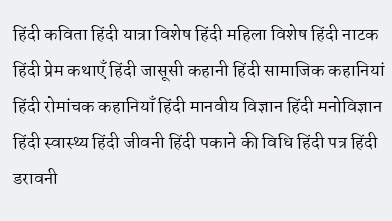हिंदी कविता हिंदी यात्रा विशेष हिंदी महिला विशेष हिंदी नाटक हिंदी प्रेम कथाएँ हिंदी जासूसी कहानी हिंदी सामाजिक कहानियां हिंदी रोमांचक कहानियाँ हिंदी मानवीय विज्ञान हिंदी मनोविज्ञान हिंदी स्वास्थ्य हिंदी जीवनी हिंदी पकाने की विधि हिंदी पत्र हिंदी डरावनी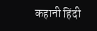कहानी हिंदी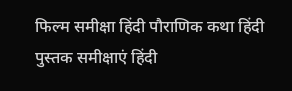फिल्म समीक्षा हिंदी पौराणिक कथा हिंदी पुस्तक समीक्षाएं हिंदी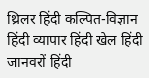थ्रिलर हिंदी कल्पित-विज्ञान हिंदी व्यापार हिंदी खेल हिंदी जानवरों हिंदी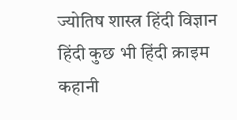ज्योतिष शास्त्र हिंदी विज्ञान हिंदी कुछ भी हिंदी क्राइम कहानी